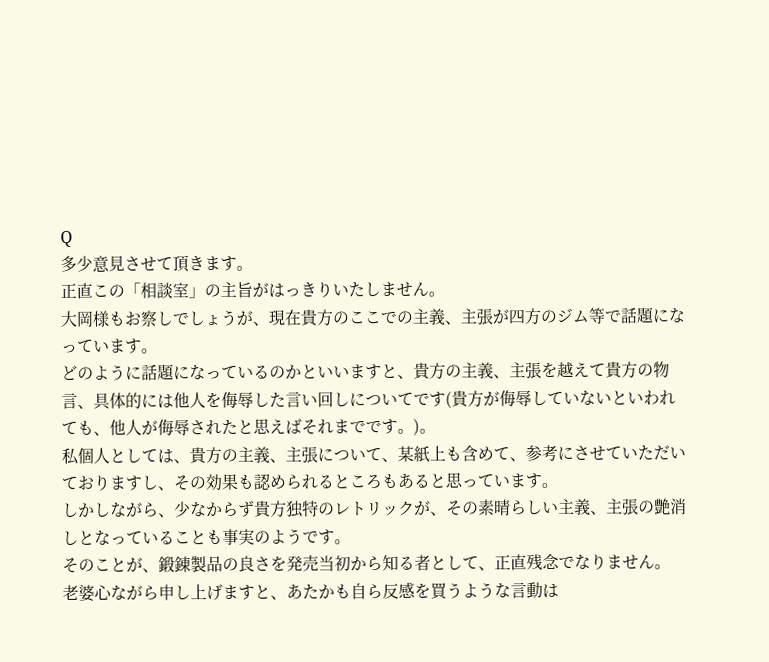Q
多少意見させて頂きます。
正直この「相談室」の主旨がはっきりいたしません。
大岡様もお察しでしょうが、現在貴方のここでの主義、主張が四方のジム等で話題になっています。
どのように話題になっているのかといいますと、貴方の主義、主張を越えて貴方の物言、具体的には他人を侮辱した言い回しについてです(貴方が侮辱していないといわれても、他人が侮辱されたと思えばそれまでです。)。
私個人としては、貴方の主義、主張について、某紙上も含めて、参考にさせていただいておりますし、その効果も認められるところもあると思っています。
しかしながら、少なからず貴方独特のレトリックが、その素晴らしい主義、主張の艶消しとなっていることも事実のようです。
そのことが、鍛錬製品の良さを発売当初から知る者として、正直残念でなりません。
老婆心ながら申し上げますと、あたかも自ら反感を買うような言動は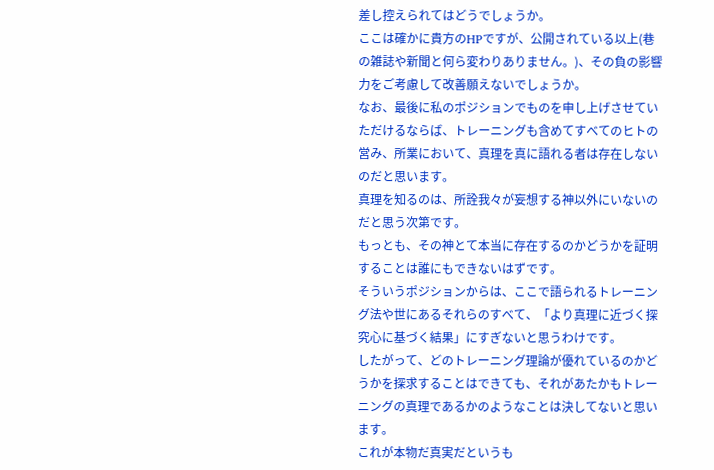差し控えられてはどうでしょうか。
ここは確かに貴方のHPですが、公開されている以上(巷の雑誌や新聞と何ら変わりありません。)、その負の影響力をご考慮して改善願えないでしょうか。
なお、最後に私のポジションでものを申し上げさせていただけるならば、トレーニングも含めてすべてのヒトの営み、所業において、真理を真に語れる者は存在しないのだと思います。
真理を知るのは、所詮我々が妄想する神以外にいないのだと思う次第です。
もっとも、その神とて本当に存在するのかどうかを証明することは誰にもできないはずです。
そういうポジションからは、ここで語られるトレーニング法や世にあるそれらのすべて、「より真理に近づく探究心に基づく結果」にすぎないと思うわけです。
したがって、どのトレーニング理論が優れているのかどうかを探求することはできても、それがあたかもトレーニングの真理であるかのようなことは決してないと思います。
これが本物だ真実だというも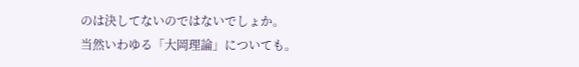のは決してないのではないでしょか。
当然いわゆる「大岡理論」についても。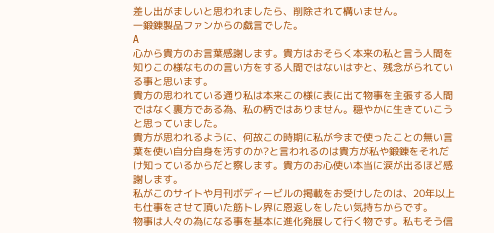差し出がましいと思われましたら、削除されて構いません。
一鍛錬製品ファンからの戯言でした。
A
心から貴方のお言葉感謝します。貴方はおそらく本来の私と言う人間を知りこの様なものの言い方をする人間ではないはずと、残念がられている事と思います。
貴方の思われている通り私は本来この様に表に出て物事を主張する人間ではなく裏方である為、私の柄ではありません。穏やかに生きていこうと思っていました。
貴方が思われるように、何故この時期に私が今まで使ったことの無い言葉を使い自分自身を汚すのか?と言われるのは貴方が私や鍛錬をそれだけ知っているからだと察します。貴方のお心使い本当に涙が出るほど感謝します。
私がこのサイトや月刊ボディービルの掲載をお受けしたのは、20年以上も仕事をさせて頂いた筋トレ界に恩返しをしたい気持ちからです。
物事は人々の為になる事を基本に進化発展して行く物です。私もそう信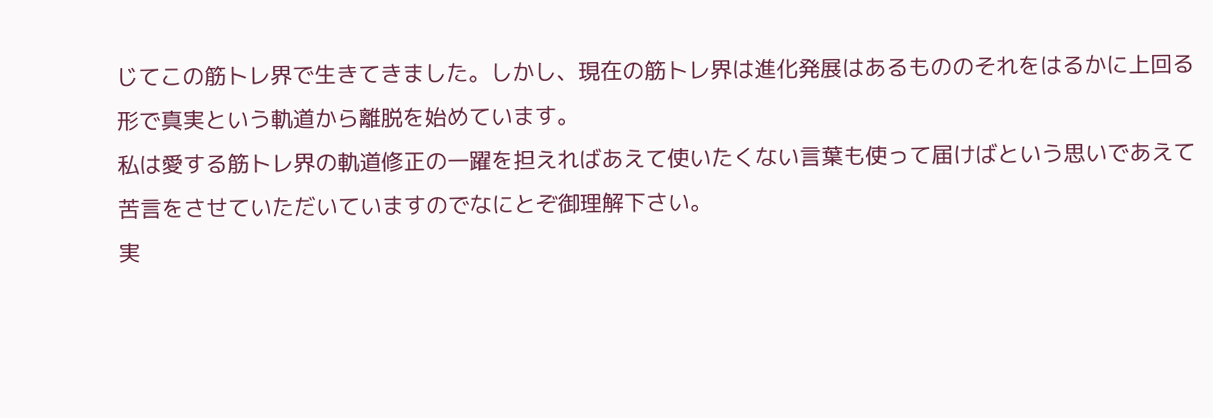じてこの筋トレ界で生きてきました。しかし、現在の筋トレ界は進化発展はあるもののそれをはるかに上回る形で真実という軌道から離脱を始めています。
私は愛する筋トレ界の軌道修正の一躍を担えればあえて使いたくない言葉も使って届けばという思いであえて苦言をさせていただいていますのでなにとぞ御理解下さい。
実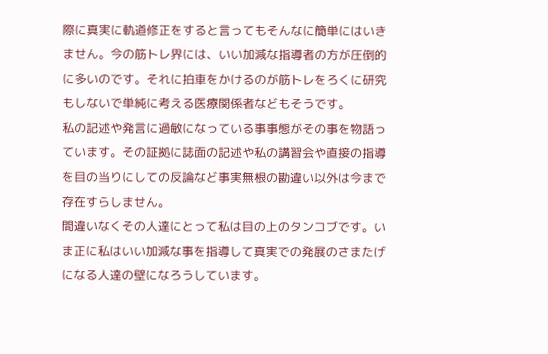際に真実に軌道修正をすると言ってもそんなに簡単にはいきません。今の筋トレ界には、いい加減な指導者の方が圧倒的に多いのです。それに拍車をかけるのが筋トレをろくに研究もしないで単純に考える医療関係者などもそうです。
私の記述や発言に過敏になっている事事態がその事を物語っています。その証拠に誌面の記述や私の講習会や直接の指導を目の当りにしての反論など事実無根の勘違い以外は今まで存在すらしません。
間違いなくその人達にとって私は目の上のタンコブです。いま正に私はいい加減な事を指導して真実での発展のさまたげになる人達の壁になろうしています。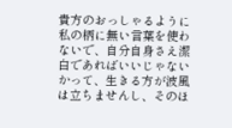貴方のおっしゃるように私の柄に無い言葉を使わないで、自分自身さえ潔白であればいいじゃないかって、生きる方が波風は立ちませんし、そのほ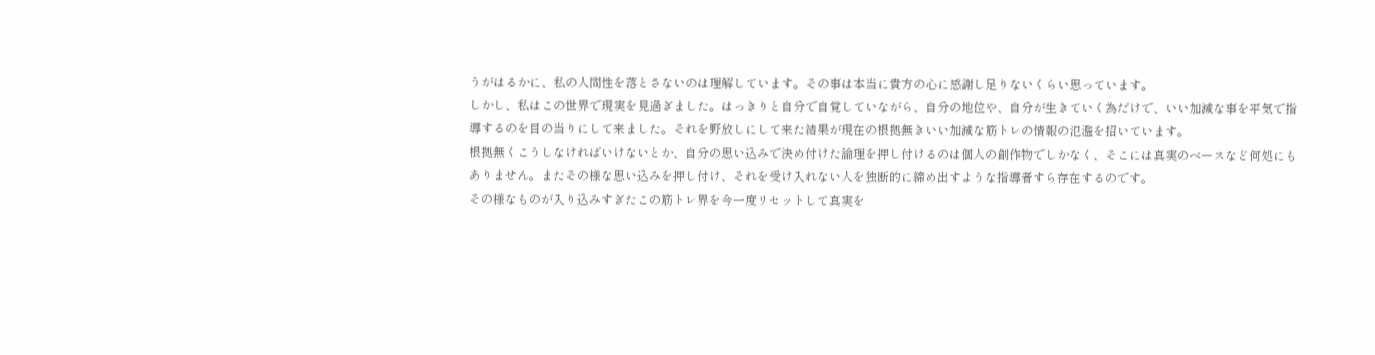うがはるかに、私の人間性を落とさないのは理解しています。その事は本当に貴方の心に感謝し足りないくらい思っています。
しかし、私はこの世界で現実を見過ぎました。はっきりと自分で自覚していながら、自分の地位や、自分が生きていく為だけで、いい加減な事を平気で指導するのを目の当りにして来ました。それを野放しにして来た結果が現在の根拠無きいい加減な筋トレの情報の氾濫を招いています。
根拠無くこうしなければいけないとか、自分の思い込みで決め付けた論理を押し付けるのは個人の創作物でしかなく、そこには真実のベースなど何処にもありません。またその様な思い込みを押し付け、それを受け入れない人を独断的に締め出すような指導者すら存在するのです。
その様なものが入り込みすぎたこの筋トレ界を今一度リセットして真実を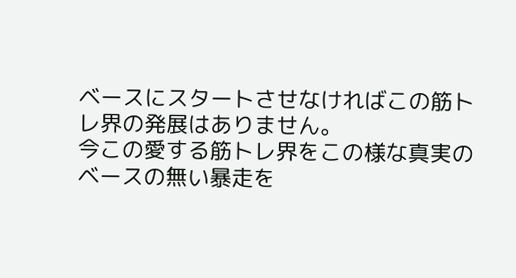ベースにスタートさせなければこの筋トレ界の発展はありません。
今この愛する筋トレ界をこの様な真実のベースの無い暴走を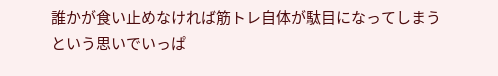誰かが食い止めなければ筋トレ自体が駄目になってしまうという思いでいっぱ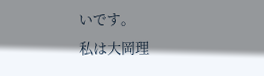いです。
私は大岡理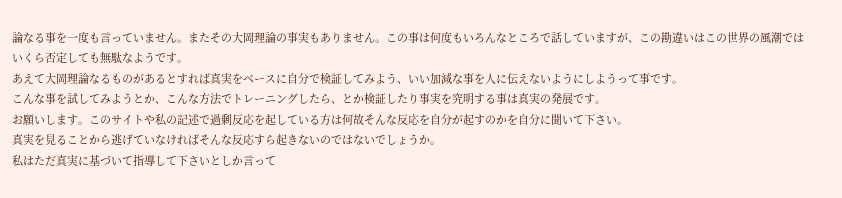論なる事を一度も言っていません。またその大岡理論の事実もありません。この事は何度もいろんなところで話していますが、この勘違いはこの世界の風潮ではいくら否定しても無駄なようです。
あえて大岡理論なるものがあるとすれば真実をベースに自分で検証してみよう、いい加減な事を人に伝えないようにしようって事です。
こんな事を試してみようとか、こんな方法でトレーニングしたら、とか検証したり事実を究明する事は真実の発展です。
お願いします。このサイトや私の記述で過剰反応を起している方は何故そんな反応を自分が起すのかを自分に聞いて下さい。
真実を見ることから逃げていなければそんな反応すら起きないのではないでしょうか。
私はただ真実に基づいて指導して下さいとしか言って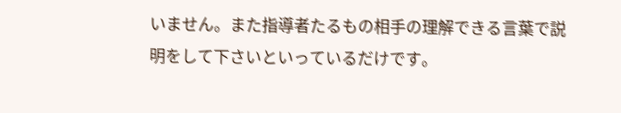いません。また指導者たるもの相手の理解できる言葉で説明をして下さいといっているだけです。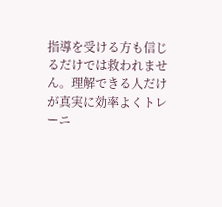指導を受ける方も信じるだけでは救われません。理解できる人だけが真実に効率よくトレーニ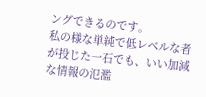ングできるのです。
私の様な単純で低レベルな者が投じた一石でも、いい加減な情報の氾濫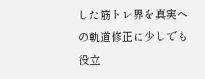した筋トレ界を真実への軌道修正に少しでも役立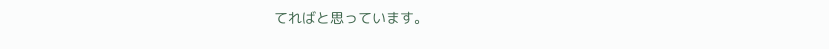てればと思っています。